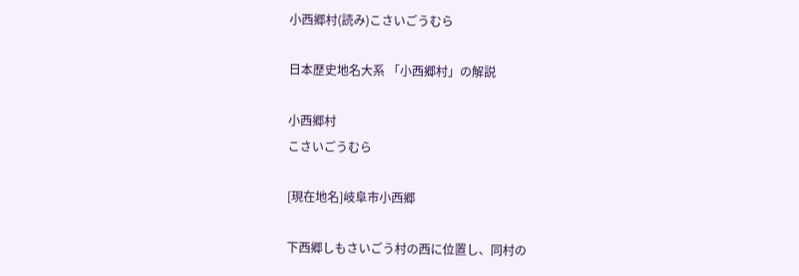小西郷村(読み)こさいごうむら

日本歴史地名大系 「小西郷村」の解説

小西郷村
こさいごうむら

[現在地名]岐阜市小西郷

下西郷しもさいごう村の西に位置し、同村の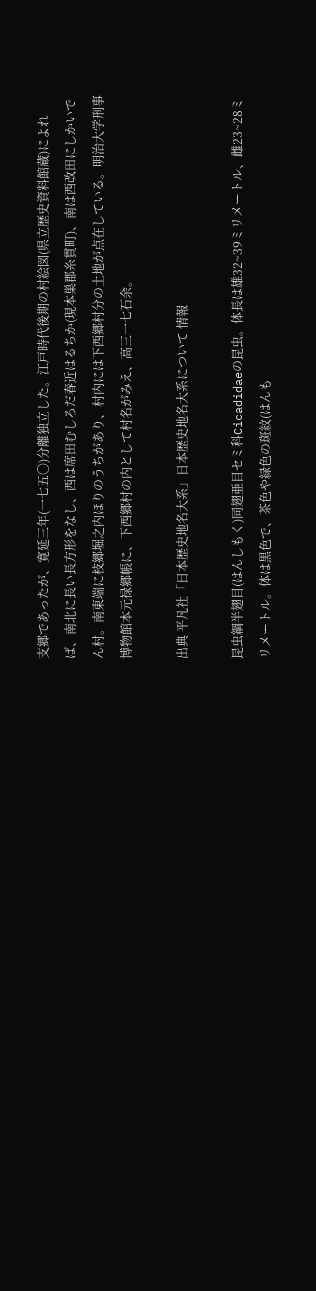支郷であったが、寛延三年(一七五〇)分離独立した。江戸時代後期の村絵図(県立歴史資料館蔵)によれば、南北に長い長方形をなし、西は席田むしろだ春近はるちか(現本巣郡糸貫町)、南は西改田にしかいでん村。南東端に枝郷堀之内ほりのうちがあり、村内には下西郷村分の土地が点在している。明治大学刑事博物館本元禄郷帳に、下西郷村の内として村名がみえ、高三一七石余。

出典 平凡社「日本歴史地名大系」日本歴史地名大系について 情報

昆虫綱半翅目(はんしもく)同翅亜目セミ科Cicadidaeの昆虫。体長は雄32~39ミリメートル、雌23~28ミリメートル。体は黒色で、茶色や緑色の斑紋(はんも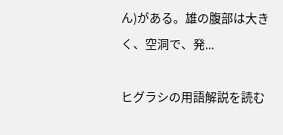ん)がある。雄の腹部は大きく、空洞で、発...

ヒグラシの用語解説を読む